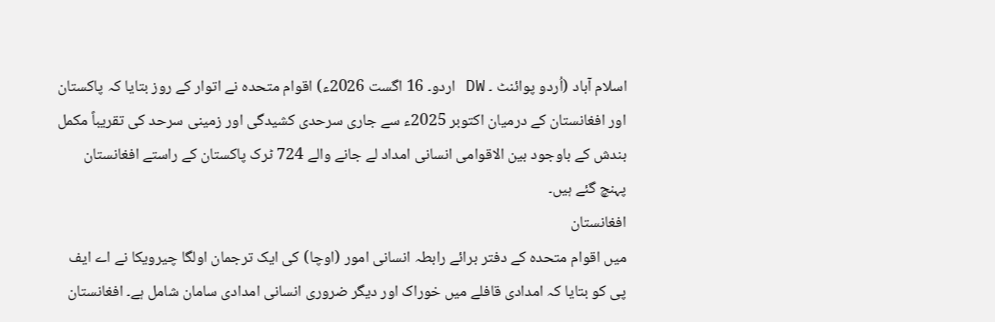اسلام آباد (اُردو پوائنٹ ۔ DW اردو۔ 16 اگست 2026ء) اقوام متحدہ نے اتوار کے روز بتایا کہ پاکستان اور افغانستان کے درمیان اکتوبر 2025ء سے جاری سرحدی کشیدگی اور زمینی سرحد کی تقریباً مکمل بندش کے باوجود بین الاقوامی انسانی امداد لے جانے والے 724 ٹرک پاکستان کے راستے افغانستان پہنچ گئے ہیں۔
افغانستان
میں اقوام متحدہ کے دفتر برائے رابطہ انسانی امور (اوچا) کی ایک ترجمان اولگا چیرویکا نے اے ایف پی کو بتایا کہ امدادی قافلے میں خوراک اور دیگر ضروری انسانی امدادی سامان شامل ہے۔ افغانستان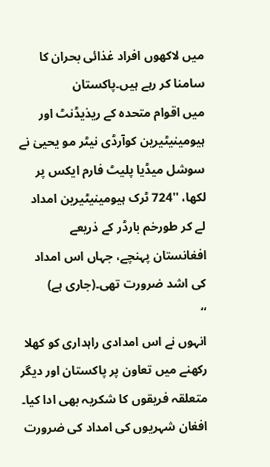میں لاکھوں افراد غذائی بحران کا سامنا کر رہے ہیں۔پاکستان
میں اقوام متحدہ کے ریذیڈنٹ اور ہیومینیٹیرین کوآرڈی نیٹر مو یحییٰ نے سوشل میڈیا پلیٹ فارم ایکس پر لکھا، ''724 ٹرک ہیومینیٹیرین امداد لے کر طورخم بارڈر کے ذریعے افغانستان پہنچے، جہاں اس امداد کی اشد ضرورت تھی۔(جاری ہے)
‘‘
انہوں نے اس امدادی راہداری کو کھلا رکھنے میں تعاون پر پاکستان اور دیگر متعلقہ فریقوں کا شکریہ بھی ادا کیا۔
افغان شہریوں کی امداد کی ضرورت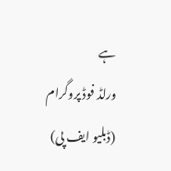ہے
ورلڈ فوڈ پروگرام (ڈبلیو ایف پی)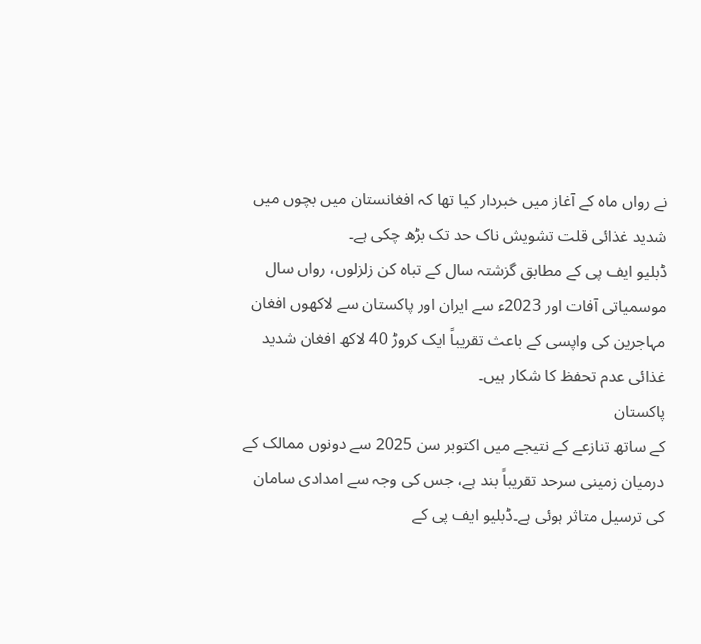نے رواں ماہ کے آغاز میں خبردار کیا تھا کہ افغانستان میں بچوں میں شدید غذائی قلت تشویش ناک حد تک بڑھ چکی ہے۔
ڈبلیو ایف پی کے مطابق گزشتہ سال کے تباہ کن زلزلوں، رواں سال موسمیاتی آفات اور 2023ء سے ایران اور پاکستان سے لاکھوں افغان مہاجرین کی واپسی کے باعث تقریباً ایک کروڑ 40 لاکھ افغان شدید غذائی عدم تحفظ کا شکار ہیں۔
پاکستان
کے ساتھ تنازعے کے نتیجے میں اکتوبر سن 2025 سے دونوں ممالک کے درمیان زمینی سرحد تقریباً بند ہے، جس کی وجہ سے امدادی سامان کی ترسیل متاثر ہوئی ہے۔ڈبلیو ایف پی کے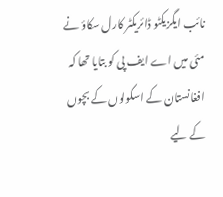نائب ایگزیکٹو ڈائریکٹر کارل سکاؤ نے مئی میں اے ایف پی کو بتایا تھا کہ افغانستان کے اسکولوں کے بچوں کے لیے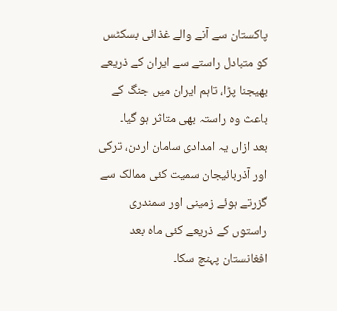پاکستان سے آنے والے غذائی بسکٹس کو متبادل راستے سے ایران کے ذریعے بھیجنا پڑا، تاہم ایران میں جنگ کے باعث وہ راستہ بھی متاثر ہو گیا۔
بعد ازاں یہ امدادی سامان اردن، ترکی اور آذربائیجان سمیت کئی ممالک سے گزرتے ہوئے زمینی اور سمندری راستوں کے ذریعے کئی ماہ بعد افغانستان پہنچ سکا۔